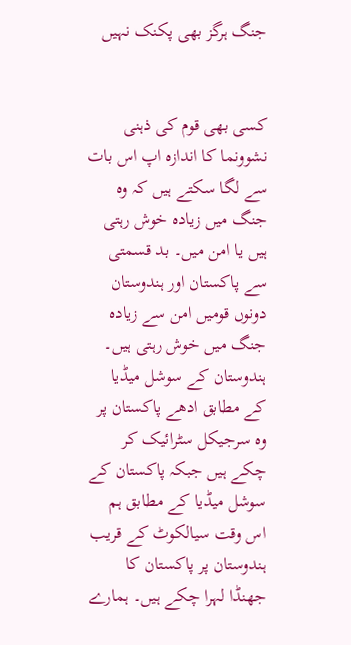جنگ ہرگز بھی پکنک نہیں


کسی بھی قوم کی ذہنی نشوونما کا اندازہ اپ اس بات سے لگا سکتے ہیں کہ وہ جنگ میں زیادہ خوش رہتی ہیں یا امن میں۔ بد قسمتی سے پاکستان اور ہندوستان دونوں قومیں امن سے زیادہ جنگ میں خوش رہتی ہیں۔ ہندوستان کے سوشل میڈیا کے مطابق ادھے پاکستان پر وہ سرجیکل سٹرائیک کر چکے ہیں جبکہ پاکستان کے سوشل میڈیا کے مطابق ہم اس وقت سیالکوٹ کے قریب ہندوستان پر پاکستان کا جھنڈا لہرا چکے ہیں۔ ہمارے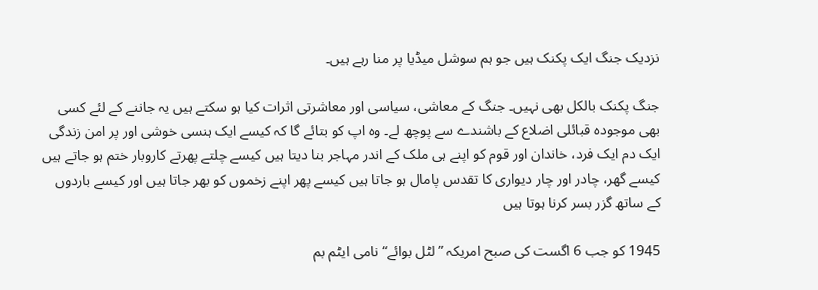نزدیک جنگ ایک پکنک ہیں جو ہم سوشل میڈیا پر منا رہے ہیں۔

جنگ پکنک بالکل بھی نہیں۔ جنگ کے معاشی، سیاسی اور معاشرتی اثرات کیا ہو سکتے ہیں یہ جاننے کے لئے کسی بھی موجودہ قبائلی اضلاع کے باشندے سے پوچھ لے۔ وہ اپ کو بتائے گا کہ کیسے ایک ہنسی خوشی اور پر امن زندگی ایک دم ایک فرد، خاندان اور قوم کو اپنے ہی ملک کے اندر مہاجر بنا دیتا ہیں کیسے چلتے پھرتے کاروبار ختم ہو جاتے ہیں کیسے گھر، چادر اور چار دیواری کا تقدس پامال ہو جاتا ہیں کیسے پھر اپنے زخموں کو بھر جاتا ہیں اور کیسے باردوں کے ساتھ گزر بسر کرنا ہوتا ہیں

1945 کو جب 6 اگست کی صبح امریکہ ”لٹل بوائے“ نامی ایٹم بم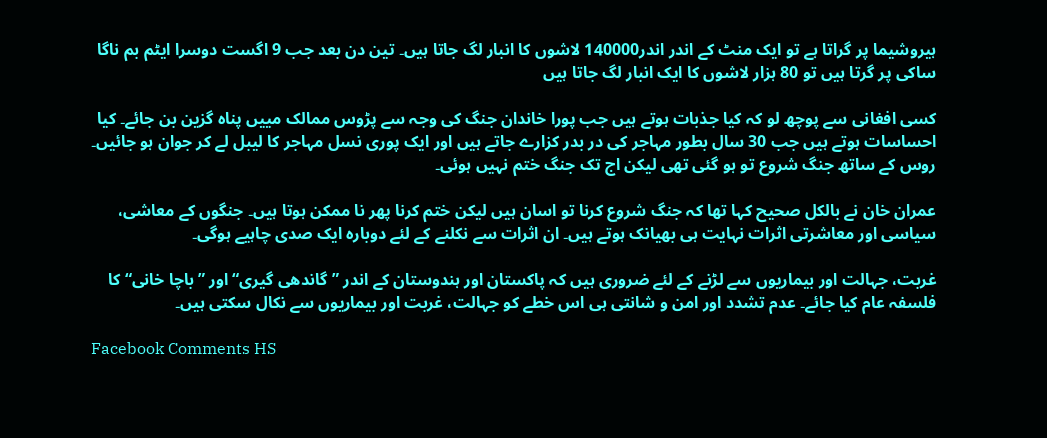ہیروشیما پر گراتا ہے تو ایک منٹ کے اندر اندر140000 لاشوں کا انبار لگ جاتا ہیں۔ تین دن بعد جب 9 اگست دوسرا ایٹم بم ناگا ساکی پر گرتا ہیں تو 80 ہزار لاشوں کا ایک انبار لگ جاتا ہیں

کسی افغانی سے پوچھ لو کہ کیا جذبات ہوتے ہیں جب پورا خاندان جنگ کی وجہ سے پڑوس ممالک مییں پناہ گزین بن جائے۔ کیا احساسات ہوتے ہیں جب 30 سال بطور مہاجر کی در بدر کزارے جاتے ہیں اور ایک پوری نسل مہاجر کا لیبل لے کر جوان ہو جائیں۔ روس کے ساتھ جنگ شروع تو ہو گئی تھی لیکن اج تک جنگ ختم نہیں ہوئی۔

عمران خان نے بالکل صحیح کہا تھا کہ جنگ شروع کرنا تو اسان ہیں لیکن ختم کرنا پھر نا ممکن ہوتا ہیں۔ جنگوں کے معاشی، سیاسی اور معاشرتی اثرات نہایت ہی بھیانک ہوتے ہیں۔ ان اثرات سے نکلنے کے لئے دوبارہ ایک صدی چاہیے ہوگی۔

غربت، جہالت اور بیماریوں سے لڑنے کے لئے ضروری ہیں کہ پاکستان اور ہندوستان کے اندر ”گاندھی گیری“ اور ”باچا خانی“ کا فلسفہ عام کیا جائے۔ عدم تشدد اور امن و شانتی ہی اس خطے کو جہالت، غربت اور بیماریوں سے نکال سکتی ہیں۔

Facebook Comments HS